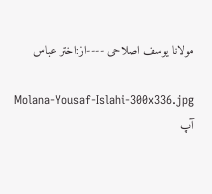مولانا یوسف اصلاحی ----از:اختر عباس

Molana-Yousaf-Islahi-300x336.jpg
آپ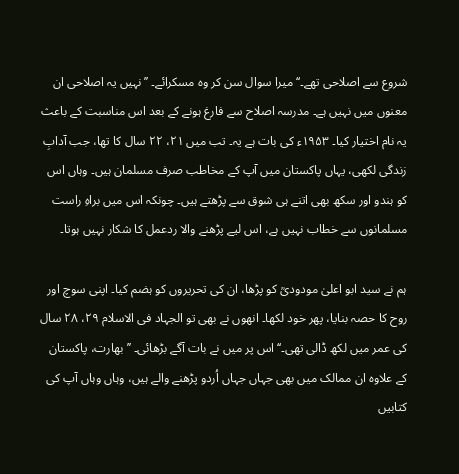شروع سے اصلاحی تھے۔‘‘ میرا سوال سن کر وہ مسکرائے۔ ’’نہیں یہ اصلاحی ان معنوں میں نہیں ہے۔ مدرسہ اصلاح سے فارغ ہونے کے بعد اس مناسبت کے باعث یہ نام اختیار کیا۔ ۱۹۵۳ء کی بات ہے یہ۔ تب میں ۲۱، ۲۲ سال کا تھا، جب آدابِ زندگی لکھی، یہاں پاکستان میں آپ کے مخاطب صرف مسلمان ہیں۔ وہاں اس کو ہندو اور سکھ بھی اتنے ہی شوق سے پڑھتے ہیں۔ چونکہ اس میں براہِ راست مسلمانوں سے خطاب نہیں ہے، اس لیے پڑھنے والا ردعمل کا شکار نہیں ہوتا۔

ہم نے سید ابو اعلیٰ مودودیؒ کو پڑھا، ان کی تحریروں کو ہضم کیا۔ اپنی سوچ اور روح کا حصہ بنایا، پھر خود لکھا۔ انھوں نے بھی تو الجہاد فی الاسلام ۲۹، ۲۸ سال کی عمر میں لکھ ڈالی تھی۔‘‘ اس پر میں نے بات آگے بڑھائی۔ ’’بھارت، پاکستان کے علاوہ ان ممالک میں بھی جہاں جہاں اُردو پڑھنے والے ہیں، وہاں وہاں آپ کی کتابیں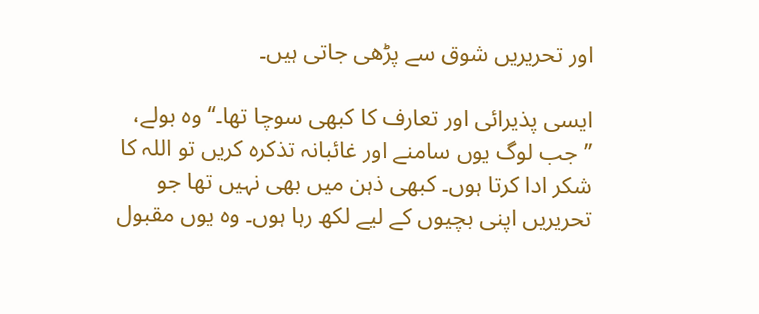اور تحریریں شوق سے پڑھی جاتی ہیں۔

ایسی پذیرائی اور تعارف کا کبھی سوچا تھا۔‘‘ وہ بولے، ’’جب لوگ یوں سامنے اور غائبانہ تذکرہ کریں تو اللہ کا شکر ادا کرتا ہوں۔ کبھی ذہن میں بھی نہیں تھا جو تحریریں اپنی بچیوں کے لیے لکھ رہا ہوں۔ وہ یوں مقبول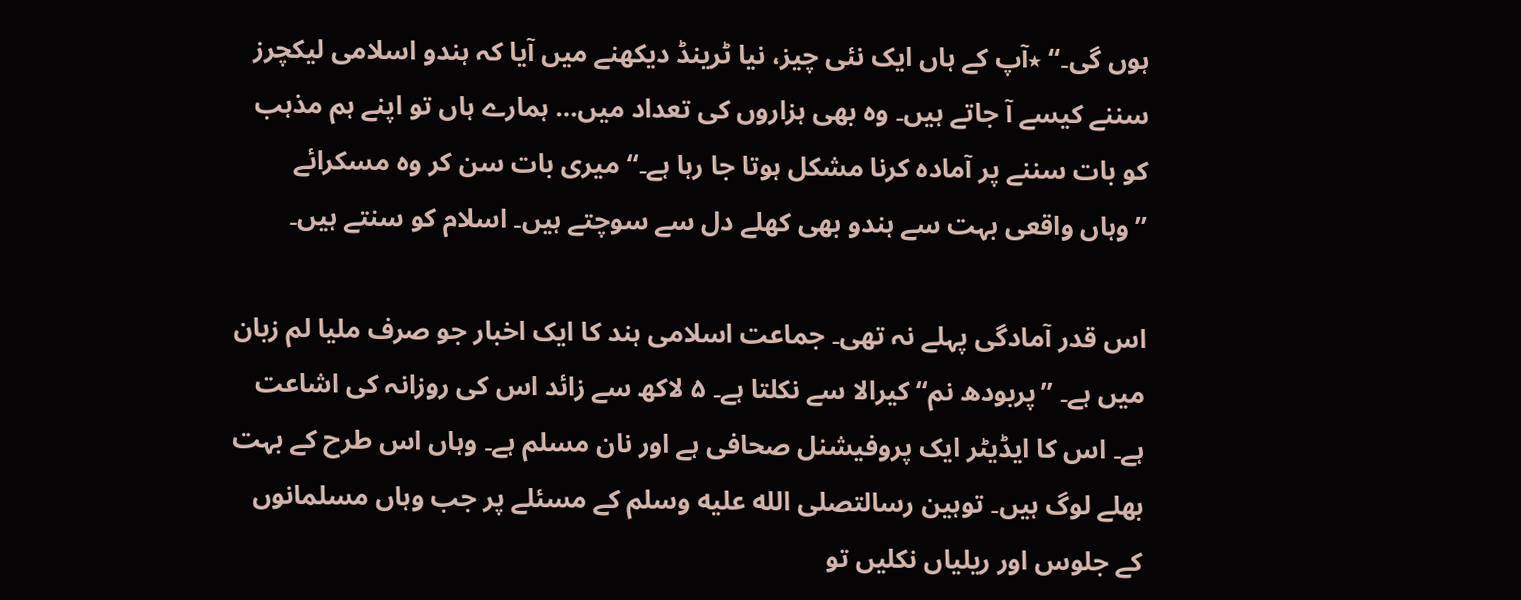ہوں گی۔‘‘ ٭آپ کے ہاں ایک نئی چیز، نیا ٹرینڈ دیکھنے میں آیا کہ ہندو اسلامی لیکچرز سننے کیسے آ جاتے ہیں۔ وہ بھی ہزاروں کی تعداد میں… ہمارے ہاں تو اپنے ہم مذہب کو بات سننے پر آمادہ کرنا مشکل ہوتا جا رہا ہے۔‘‘ میری بات سن کر وہ مسکرائے ’’وہاں واقعی بہت سے ہندو بھی کھلے دل سے سوچتے ہیں۔ اسلام کو سنتے ہیں۔

اس قدر آمادگی پہلے نہ تھی۔ جماعت اسلامی ہند کا ایک اخبار جو صرف ملیا لم زبان میں ہے۔ ’’پربودھ نم‘‘ کیرالا سے نکلتا ہے۔ ۵ لاکھ سے زائد اس کی روزانہ کی اشاعت ہے۔ اس کا ایڈیٹر ایک پروفیشنل صحافی ہے اور نان مسلم ہے۔ وہاں اس طرح کے بہت بھلے لوگ ہیں۔ توہین رسالتصلى الله عليه وسلم کے مسئلے پر جب وہاں مسلمانوں کے جلوس اور ریلیاں نکلیں تو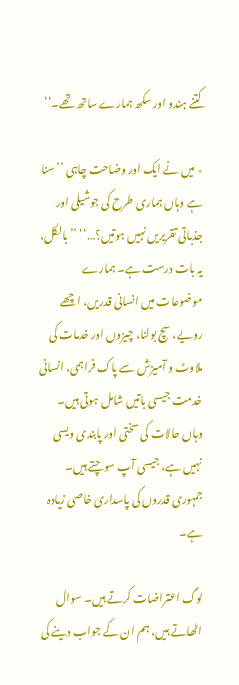کتنے ہندو اور سکھ ہمارے ساتھ تھے۔‘‘

٭ میں نے ایک اور وضاحت چاہی ’’سنا ہے وہاں ہماری طرح کی جوشیلی اور جذباتی تقریریں نہیں ہوتیں؟…‘‘ ’’بالکل، یہ بات درست ہے۔ ہمارے موضوعات میں انسانی قدریں، اچھے رویے، سچ بولنا، چیزوں اور خدمات کی ملاوٹ و آمیزش سے پاک فراہمی، انسانی خدمت جیسی باتیں شامل ہوتی ہیں۔ وہاں حالات کی سختی اور پابندی ویسی نہیں ہے، جیسی آپ سوچتے ہیں۔ جمہوری قدروں کی پاسداری خاصی زیادہ ہے۔

لوگ اعتراضات کرتے ہیں۔ سوال اٹھاتے ہیں، ہم ان کے جواب دینے کی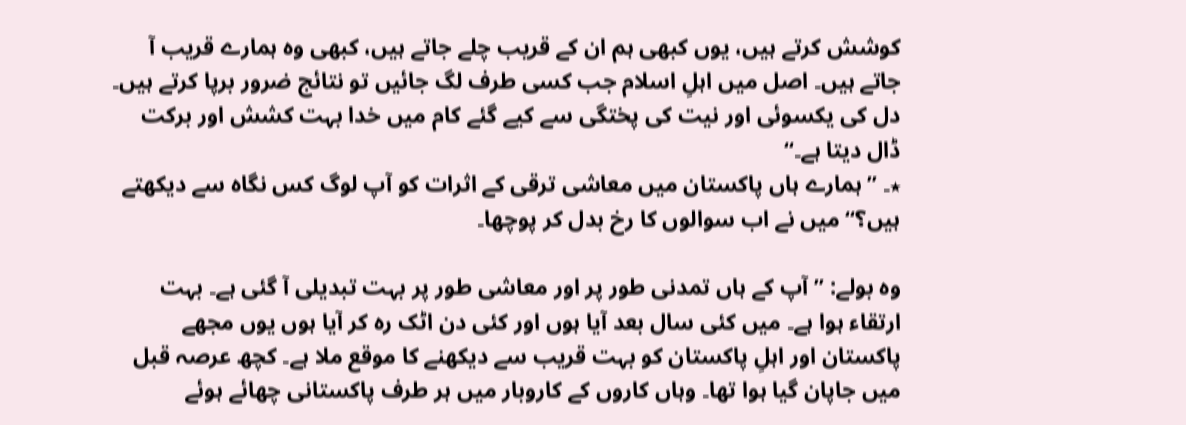کوشش کرتے ہیں، یوں کبھی ہم ان کے قریب چلے جاتے ہیں، کبھی وہ ہمارے قریب آ جاتے ہیں۔ اصل میں اہلِ اسلام جب کسی طرف لگ جائیں تو نتائج ضرور برپا کرتے ہیں۔ دل کی یکسوئی اور نیت کی پختگی سے کیے گئے کام میں خدا بہت کشش اور برکت ڈال دیتا ہے۔‘‘
٭۔ ’’ہمارے ہاں پاکستان میں معاشی ترقی کے اثرات کو آپ لوگ کس نگاہ سے دیکھتے ہیں؟‘‘ میں نے اب سوالوں کا رخ بدل کر پوچھا۔

وہ بولے: ’’آپ کے ہاں تمدنی طور پر اور معاشی طور پر بہت تبدیلی آ گئی ہے۔ بہت ارتقاء ہوا ہے۔ میں کئی سال بعد آیا ہوں اور کئی دن اٹک رہ کر آیا ہوں یوں مجھے پاکستان اور اہلِ پاکستان کو بہت قریب سے دیکھنے کا موقع ملا ہے۔ کچھ عرصہ قبل میں جاپان گیا ہوا تھا۔ وہاں کاروں کے کاروبار میں ہر طرف پاکستانی چھائے ہوئے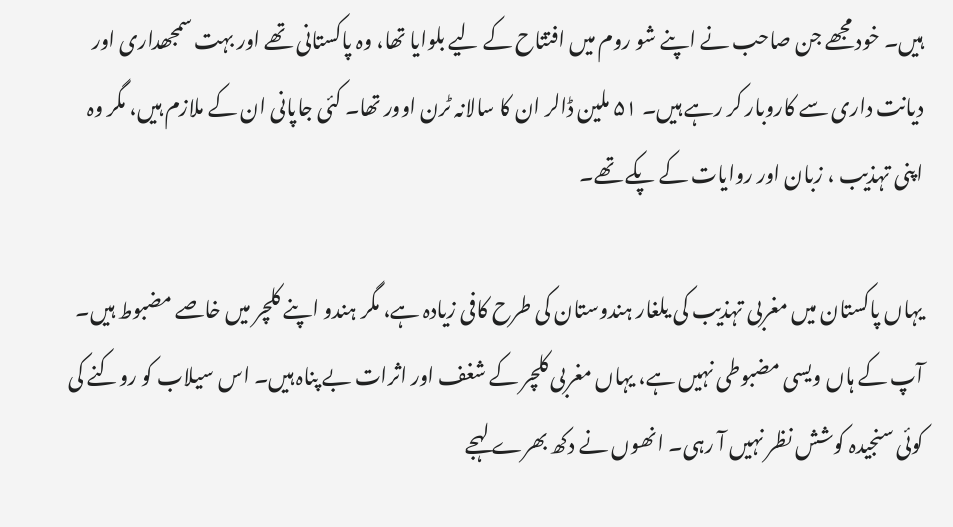ہیں۔ خود مجھے جن صاحب نے اپنے شو روم میں افتتاح کے لیے بلوایا تھا، وہ پاکستانی تھے اور بہت سمجھداری اور دیانت داری سے کاروبار کر رہے ہیں۔ ۵۱ ملین ڈالر ان کا سالانہ ٹرن اوور تھا۔ کئی جاپانی ان کے ملازم ہیں، مگر وہ اپنی تہذیب ، زبان اور روایات کے پکے تھے۔

یہاں پاکستان میں مغربی تہذیب کی یلغار ہندوستان کی طرح کافی زیادہ ہے، مگر ہندو اپنے کلچر میں خاصے مضبوط ہیں۔ آپ کے ہاں ویسی مضبوطی نہیں ہے، یہاں مغربی کلچر کے شغف اور اثرات بے پناہ ہیں۔ اس سیلاب کو روکنے کی کوئی سنجیدہ کوشش نظر نہیں آ رہی۔ انھوں نے دکھ بھرے لہجے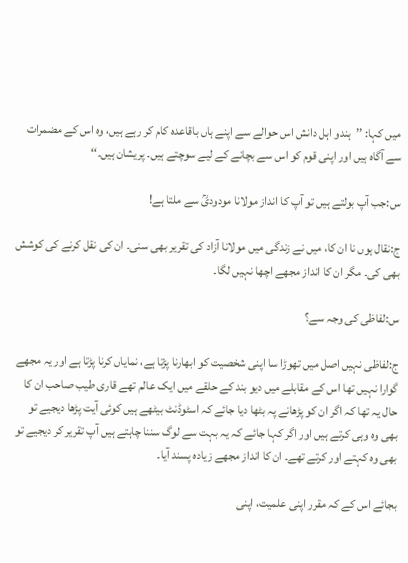میں کہا: ’’ہندو اہل دانش اس حوالے سے اپنے ہاں باقاعدہ کام کر رہے ہیں، وہ اس کے مضمرات سے آگاہ ہیں اور اپنی قوم کو اس سے بچانے کے لیے سوچتے ہیں۔ پریشان ہیں۔‘‘

س:جب آپ بولتے ہیں تو آپ کا انداز مولانا مودودیؒ سے ملتا ہے!

ج:نقال ہوں نا ان کا، میں نے زندگی میں مولانا آزاد کی تقریر بھی سنی۔ ان کی نقل کرنے کی کوشش بھی کی۔ مگر ان کا انداز مجھے اچھا نہیں لگا۔

س:لفاظی کی وجہ سے؟

ج:لفاظی نہیں اصل میں تھوڑا سا اپنی شخصیت کو ابھارنا پڑتا ہے، نمایاں کرنا پڑتا ہے اور یہ مجھے گوارا نہیں تھا اس کے مقابلے میں دیو بند کے حلقے میں ایک عالم تھے قاری طیب صاحب ان کا حال یہ تھا کہ اگر ان کو پڑھانے پہ بٹھا دیا جائے کہ اسٹوڈنٹ بیٹھے ہیں کوئی آیت پڑھا دیجیے تو بھی وہ وہی کرتے ہیں اور اگر کہا جائے کہ یہ بہت سے لوگ سننا چاہتے ہیں آپ تقریر کر دیجیے تو بھی وہ کہتے اور کرتے تھے۔ ان کا انداز مجھے زیادہ پسند آیا۔

بجائے اس کے کہ مقرر اپنی علمیت، اپنی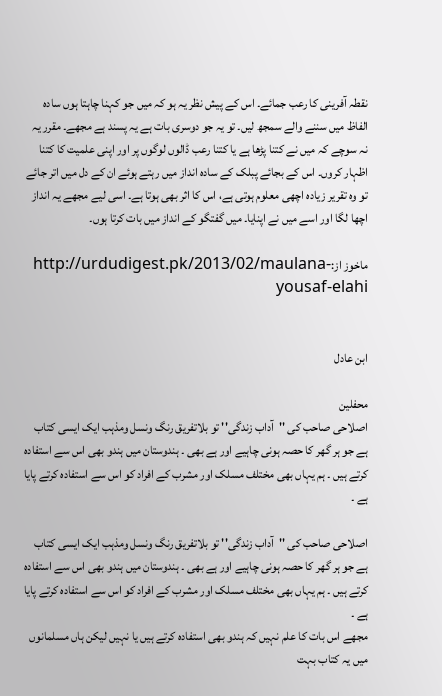نقطہ آفرینی کا رعب جمائے۔ اس کے پیش نظر یہ ہو کہ میں جو کہنا چاہتا ہوں سادہ الفاظ میں سننے والے سمجھ لیں۔ تو یہ جو دوسری بات ہے یہ پسند ہے مجھے۔ مقرر یہ نہ سوچے کہ میں نے کتنا پڑھا ہے یا کتنا رعب ڈالوں لوگوں پر اور اپنی علمیت کا کتنا اظہار کروں۔ اس کے بجائے پبلک کے سادہ انداز میں رہتے ہوئے ان کے دل میں اتر جائے تو وہ تقریر زیادہ اچھی معلوم ہوتی ہے، اس کا اثر بھی ہوتا ہے۔ اسی لیے مجھے یہ انداز اچھا لگا اور اسے میں نے اپنایا۔ میں گفتگو کے انداز میں بات کرتا ہوں۔

ماخوز از:http://urdudigest.pk/2013/02/maulana-yousaf-elahi


ابن عادل

محفلین
اصلاحی صاحب کی ''آداب زندگی'' تو بلاتفریق رنگ ونسل ومذہب ایک ایسی کتاب ہے جو ہر گھر کا حصہ ہونی چاہیے اور ہے بھی ۔ ہندوستان میں ہندو بھی اس سے استفادہ کرتے ہیں ۔ ہم یہاں بھی مختلف مسلک اور مشرب کے افراد کو اس سے استفادہ کرتے پایا ہے ۔

اصلاحی صاحب کی ''آداب زندگی'' تو بلاتفریق رنگ ونسل ومذہب ایک ایسی کتاب ہے جو ہر گھر کا حصہ ہونی چاہیے اور ہے بھی ۔ ہندوستان میں ہندو بھی اس سے استفادہ کرتے ہیں ۔ ہم یہاں بھی مختلف مسلک اور مشرب کے افراد کو اس سے استفادہ کرتے پایا ہے ۔
مجھے اس بات کا علم نہیں کہ ہندو بھی استفادہ کرتے ہیں یا نہیں لیکن ہاں مسلمانوں میں یہ کتاب بہت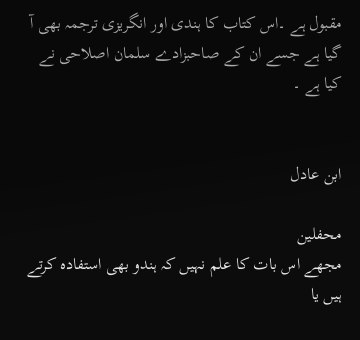مقبول ہے ۔اس کتاب کا ہندی اور انگریزی ترجمہ بھی آ گیا ہے جسے ان کے صاحبزادے سلمان اصلاحی نے کیا ہے ۔


ابن عادل

محفلین
مجھے اس بات کا علم نہیں کہ ہندو بھی استفادہ کرتے ہیں یا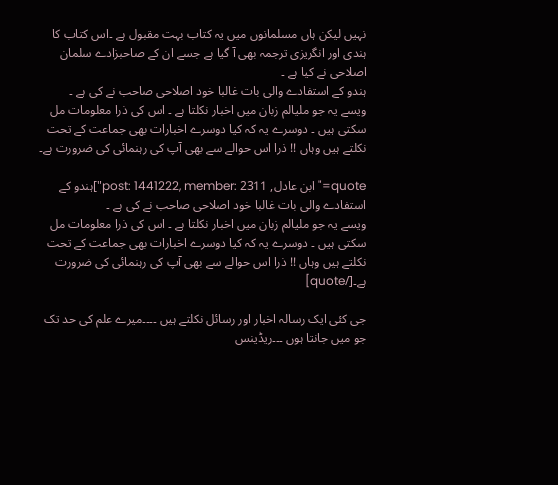نہیں لیکن ہاں مسلمانوں میں یہ کتاب بہت مقبول ہے ۔اس کتاب کا ہندی اور انگریزی ترجمہ بھی آ گیا ہے جسے ان کے صاحبزادے سلمان اصلاحی نے کیا ہے ۔
ہندو کے استفادے والی بات غالبا خود اصلاحی صاحب نے کی ہے ۔
ویسے یہ جو ملیالم زبان میں اخبار نکلتا ہے ۔ اس کی ذرا معلومات مل سکتی ہیں ۔ دوسرے یہ کہ کیا دوسرے اخبارات بھی جماعت کے تحت نکلتے ہیں وہاں !! ذرا اس حوالے سے بھی آپ کی رہنمائی کی ضرورت ہے۔

quote="ابن عادل, post: 1441222, member: 2311"]ہندو کے استفادے والی بات غالبا خود اصلاحی صاحب نے کی ہے ۔
ویسے یہ جو ملیالم زبان میں اخبار نکلتا ہے ۔ اس کی ذرا معلومات مل سکتی ہیں ۔ دوسرے یہ کہ کیا دوسرے اخبارات بھی جماعت کے تحت نکلتے ہیں وہاں !! ذرا اس حوالے سے بھی آپ کی رہنمائی کی ضرورت ہے۔[/quote]

جی کئی ایک رسالہ اخبار اور رسائل نکلتے ہیں ۔۔۔۔میرے علم کی حد تک جو میں جانتا ہوں ۔۔۔ریڈینس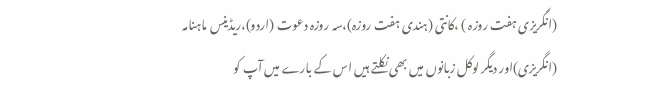(انگریزی ہفت روزہ ) ،کانتی (ہندی ہفت روزہ)،سہ روزہ دعوت (اردو)،ریڈینس ماہنامہ (انگریزی)اور دیگر لوکل زبانوں میں بھی نکلتے ہیں اس کے بارے میں آپ کو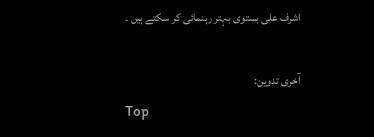اشرف علی بستوی بہتر رہنمائی کر سکتے ہیں ۔

آخری تدوین:
Top